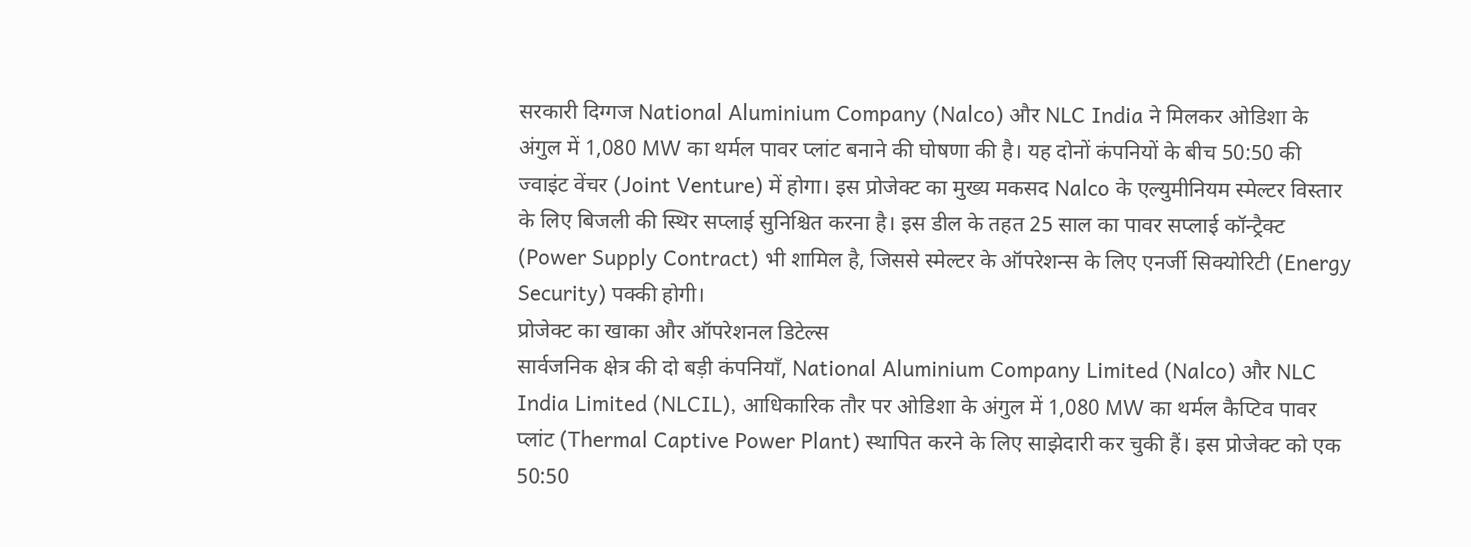सरकारी दिग्गज National Aluminium Company (Nalco) और NLC India ने मिलकर ओडिशा के अंगुल में 1,080 MW का थर्मल पावर प्लांट बनाने की घोषणा की है। यह दोनों कंपनियों के बीच 50:50 की ज्वाइंट वेंचर (Joint Venture) में होगा। इस प्रोजेक्ट का मुख्य मकसद Nalco के एल्युमीनियम स्मेल्टर विस्तार के लिए बिजली की स्थिर सप्लाई सुनिश्चित करना है। इस डील के तहत 25 साल का पावर सप्लाई कॉन्ट्रैक्ट (Power Supply Contract) भी शामिल है, जिससे स्मेल्टर के ऑपरेशन्स के लिए एनर्जी सिक्योरिटी (Energy Security) पक्की होगी।
प्रोजेक्ट का खाका और ऑपरेशनल डिटेल्स
सार्वजनिक क्षेत्र की दो बड़ी कंपनियाँ, National Aluminium Company Limited (Nalco) और NLC India Limited (NLCIL), आधिकारिक तौर पर ओडिशा के अंगुल में 1,080 MW का थर्मल कैप्टिव पावर प्लांट (Thermal Captive Power Plant) स्थापित करने के लिए साझेदारी कर चुकी हैं। इस प्रोजेक्ट को एक 50:50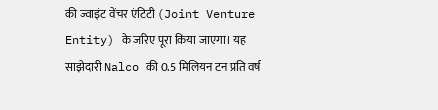की ज्वाइंट वेंचर एंटिटी (Joint Venture Entity) के जरिए पूरा किया जाएगा। यह साझेदारी Nalco की 0.5 मिलियन टन प्रति वर्ष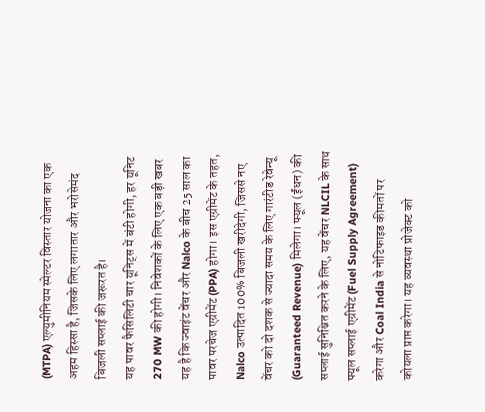(MTPA) एल्युमीनियम स्मेल्टर विस्तार योजना का एक अहम हिस्सा है, जिसके लिए लगातार और भरोसेमंद बिजली सप्लाई की जरूरत है।
यह पावर फैसिलिटी चार यूनिट्स में बंटी होगी, हर यूनिट 270 MW की होगी। निवेशकों के लिए एक बड़ी खबर यह है कि ज्वाइंट वेंचर और Nalco के बीच 25 साल का पावर परचेज एग्रीमेंट (PPA) होगा। इस एग्रीमेंट के तहत, Nalco उत्पादित 100% बिजली खरीदेगी, जिससे नए वेंचर को दो दशक से ज्यादा समय के लिए गारंटीड रेवेन्यू (Guaranteed Revenue) मिलेगा। फ्यूल (ईंधन) की सप्लाई सुनिश्चित करने के लिए, यह वेंचर NLCIL के साथ फ्यूल सप्लाई एग्रीमेंट (Fuel Supply Agreement) करेगा और Coal India से नोटिफाइड कीमतों पर कोयला प्राप्त करेगा। यह व्यवस्था प्रोजेक्ट को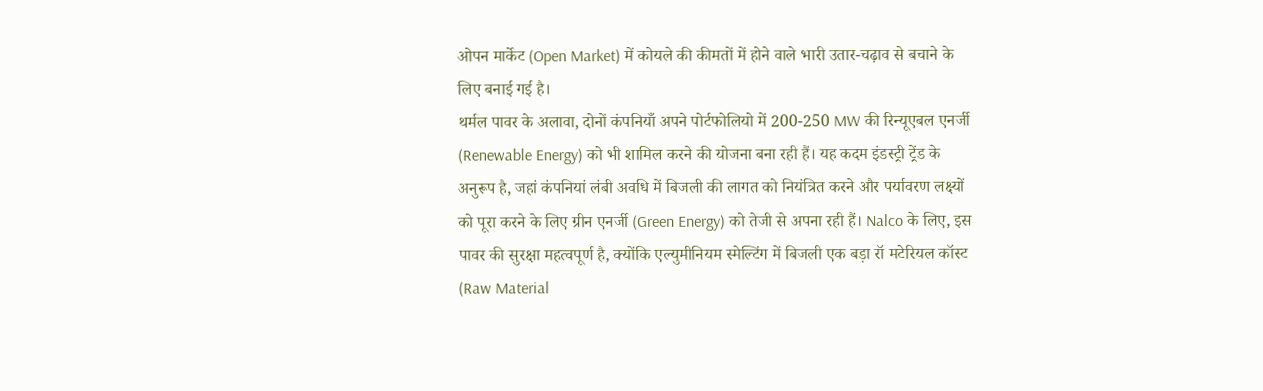ओपन मार्केट (Open Market) में कोयले की कीमतों में होने वाले भारी उतार-चढ़ाव से बचाने के लिए बनाई गई है।
थर्मल पावर के अलावा, दोनों कंपनियाँ अपने पोर्टफोलियो में 200-250 MW की रिन्यूएबल एनर्जी (Renewable Energy) को भी शामिल करने की योजना बना रही हैं। यह कदम इंडस्ट्री ट्रेंड के अनुरूप है, जहां कंपनियां लंबी अवधि में बिजली की लागत को नियंत्रित करने और पर्यावरण लक्ष्यों को पूरा करने के लिए ग्रीन एनर्जी (Green Energy) को तेजी से अपना रही हैं। Nalco के लिए, इस पावर की सुरक्षा महत्वपूर्ण है, क्योंकि एल्युमीनियम स्मेल्टिंग में बिजली एक बड़ा रॉ मटेरियल कॉस्ट (Raw Material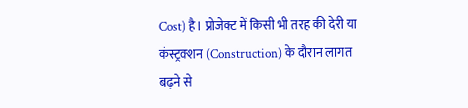Cost) है। प्रोजेक्ट में किसी भी तरह की देरी या कंस्ट्रक्शन (Construction) के दौरान लागत बढ़ने से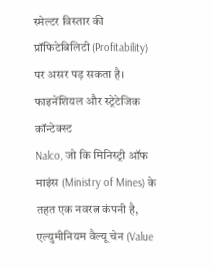स्मेल्टर विस्तार की प्रॉफिटेबिलिटी (Profitability) पर असर पड़ सकता है।
फाइनेंशियल और स्ट्रेटेजिक कॉन्टेक्स्ट
Nalco, जो कि मिनिस्ट्री ऑफ माइंस (Ministry of Mines) के तहत एक नवरत्न कंपनी है, एल्युमीनियम वैल्यू चेन (Value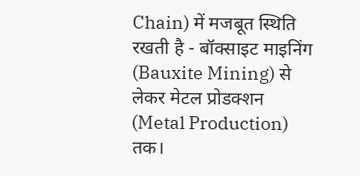Chain) में मजबूत स्थिति रखती है - बॉक्साइट माइनिंग (Bauxite Mining) से लेकर मेटल प्रोडक्शन (Metal Production) तक।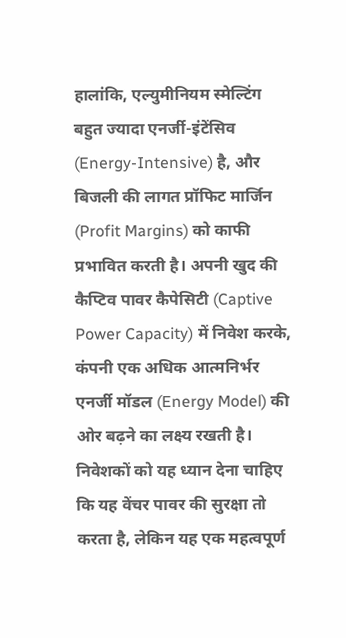हालांकि, एल्युमीनियम स्मेल्टिंग बहुत ज्यादा एनर्जी-इंटेंसिव (Energy-Intensive) है, और बिजली की लागत प्रॉफिट मार्जिन (Profit Margins) को काफी प्रभावित करती है। अपनी खुद की कैप्टिव पावर कैपेसिटी (Captive Power Capacity) में निवेश करके, कंपनी एक अधिक आत्मनिर्भर एनर्जी मॉडल (Energy Model) की ओर बढ़ने का लक्ष्य रखती है। निवेशकों को यह ध्यान देना चाहिए कि यह वेंचर पावर की सुरक्षा तो करता है, लेकिन यह एक महत्वपूर्ण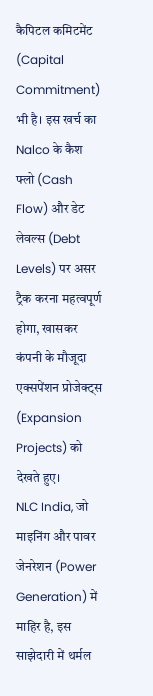कैपिटल कमिटमेंट (Capital Commitment) भी है। इस खर्च का Nalco के कैश फ्लो (Cash Flow) और डेट लेवल्स (Debt Levels) पर असर ट्रैक करना महत्वपूर्ण होगा, खासकर कंपनी के मौजूदा एक्सपेंशन प्रोजेक्ट्स (Expansion Projects) को देखते हुए।
NLC India, जो माइनिंग और पावर जेनरेशन (Power Generation) में माहिर है, इस साझेदारी में थर्मल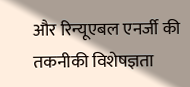और रिन्यूएबल एनर्जी की तकनीकी विशेषज्ञता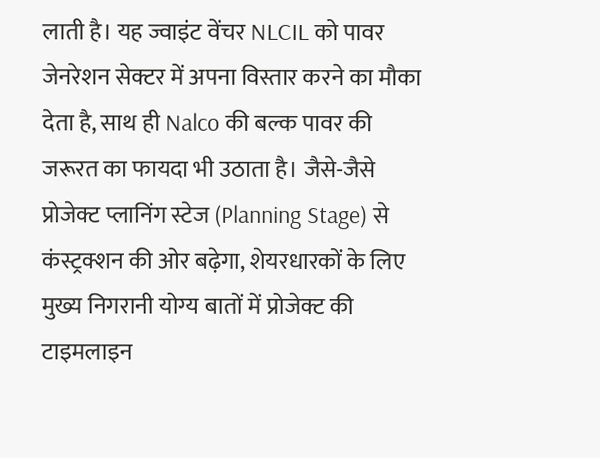लाती है। यह ज्वाइंट वेंचर NLCIL को पावर जेनरेशन सेक्टर में अपना विस्तार करने का मौका देता है, साथ ही Nalco की बल्क पावर की जरूरत का फायदा भी उठाता है। जैसे-जैसे प्रोजेक्ट प्लानिंग स्टेज (Planning Stage) से कंस्ट्रक्शन की ओर बढ़ेगा, शेयरधारकों के लिए मुख्य निगरानी योग्य बातों में प्रोजेक्ट की टाइमलाइन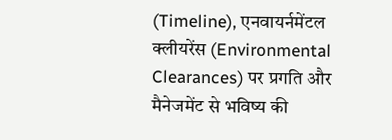(Timeline), एनवायर्नमेंटल क्लीयरेंस (Environmental Clearances) पर प्रगति और मैनेजमेंट से भविष्य की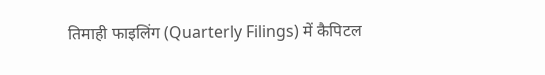तिमाही फाइलिंग (Quarterly Filings) में कैपिटल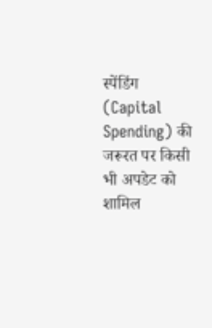स्पेंडिंग (Capital Spending) की जरूरत पर किसी भी अपडेट को शामिल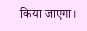किया जाएगा।